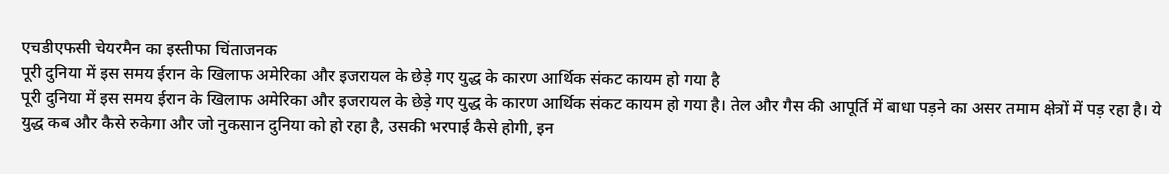एचडीएफसी चेयरमैन का इस्तीफा चिंताजनक
पूरी दुनिया में इस समय ईरान के खिलाफ अमेरिका और इजरायल के छेड़े गए युद्ध के कारण आर्थिक संकट कायम हो गया है
पूरी दुनिया में इस समय ईरान के खिलाफ अमेरिका और इजरायल के छेड़े गए युद्ध के कारण आर्थिक संकट कायम हो गया है। तेल और गैस की आपूर्ति में बाधा पड़ने का असर तमाम क्षेत्रों में पड़ रहा है। ये युद्ध कब और कैसे रुकेगा और जो नुकसान दुनिया को हो रहा है, उसकी भरपाई कैसे होगी, इन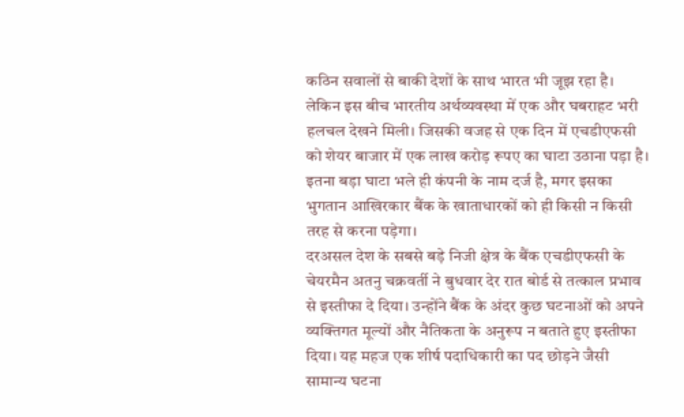कठिन सवालों से बाकी देशों के साथ भारत भी जूझ रहा है। लेकिन इस बीच भारतीय अर्थव्यवस्था में एक और घबराहट भरी हलचल देखने मिली। जिसकी वजह से एक दिन में एचडीएफसी को शेयर बाजार में एक लाख करोड़ रूपए का घाटा उठाना पड़ा है। इतना बड़ा घाटा भले ही कंपनी के नाम दर्ज है, मगर इसका भुगतान आखिरकार बैंक के खाताधारकों को ही किसी न किसी तरह से करना पड़ेगा।
दरअसल देश के सबसे बड़े निजी क्षेत्र के बैंक एचडीएफसी के चेयरमैन अतनु चक्रवर्ती ने बुधवार देर रात बोर्ड से तत्काल प्रभाव से इस्तीफा दे दिया। उन्होंने बैंक के अंदर कुछ घटनाओं को अपने व्यक्तिगत मूल्यों और नैतिकता के अनुरूप न बताते हुए इस्तीफा दिया। यह महज एक शीर्ष पदाधिकारी का पद छोड़ने जैसी सामान्य घटना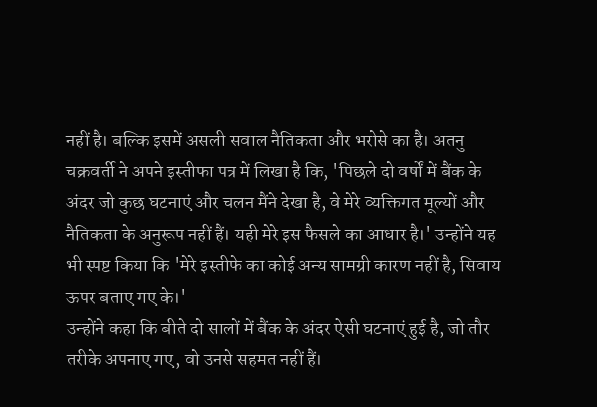नहीं है। बल्कि इसमें असली सवाल नैतिकता और भरोसे का है। अतनु चक्रवर्ती ने अपने इस्तीफा पत्र में लिखा है कि, 'पिछले दो वर्षों में बैंक के अंदर जो कुछ घटनाएं और चलन मैंने देखा है, वे मेरे व्यक्तिगत मूल्यों और नैतिकता के अनुरूप नहीं हैं। यही मेरे इस फैसले का आधार है।' उन्होंने यह भी स्पष्ट किया कि 'मेरे इस्तीफे का कोई अन्य सामग्री कारण नहीं है, सिवाय ऊपर बताए गए के।'
उन्होंने कहा कि बीते दो सालों में बैंक के अंदर ऐसी घटनाएं हुई है, जो तौर तरीके अपनाए गए, वो उनसे सहमत नहीं हैं।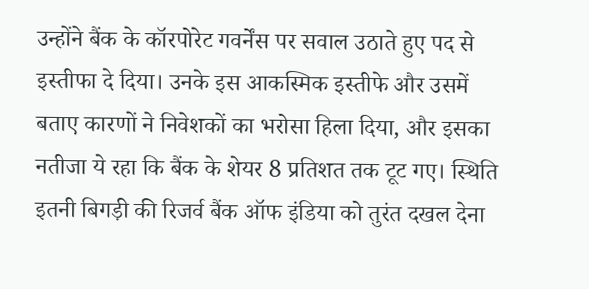उन्होंने बैंक के कॉरपोरेट गवर्नेंस पर सवाल उठाते हुए पद से इस्तीफा दे दिया। उनके इस आकस्मिक इस्तीफे और उसमें बताए कारणों ने निवेशकों का भरोसा हिला दिया, और इसका नतीजा ये रहा कि बैंक के शेयर 8 प्रतिशत तक टूट गए। स्थिति इतनी बिगड़ी की रिजर्व बैंक ऑफ इंडिया को तुरंत दखल देना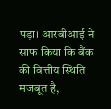पड़ा। आरबीआई ने साफ किया कि बैंक की वित्तीय स्थिति मजबूत है,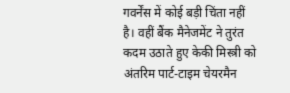गवर्नेंस में कोई बड़ी चिंता नहीं है। वहीं बैंक मैनेजमेंट ने तुरंत कदम उठाते हुए केकी मिस्त्री को अंतरिम पार्ट-टाइम चेयरमैन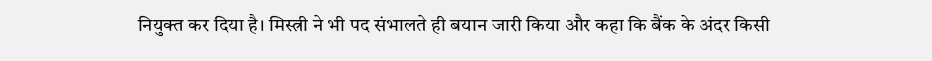नियुक्त कर दिया है। मिस्त्री ने भी पद संभालते ही बयान जारी किया और कहा कि बैंक के अंदर किसी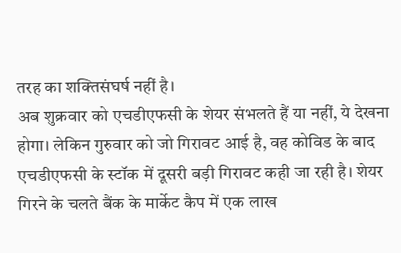तरह का शक्तिसंघर्ष नहीं है।
अब शुक्रवार को एचडीएफसी के शेयर संभलते हैं या नहीं, ये देखना होगा। लेकिन गुरुवार को जो गिरावट आई है, वह कोविड के बाद एचडीएफसी के स्टॉक में दूसरी बड़ी गिरावट कही जा रही है। शेयर गिरने के चलते बैंक के मार्केट कैप में एक लाख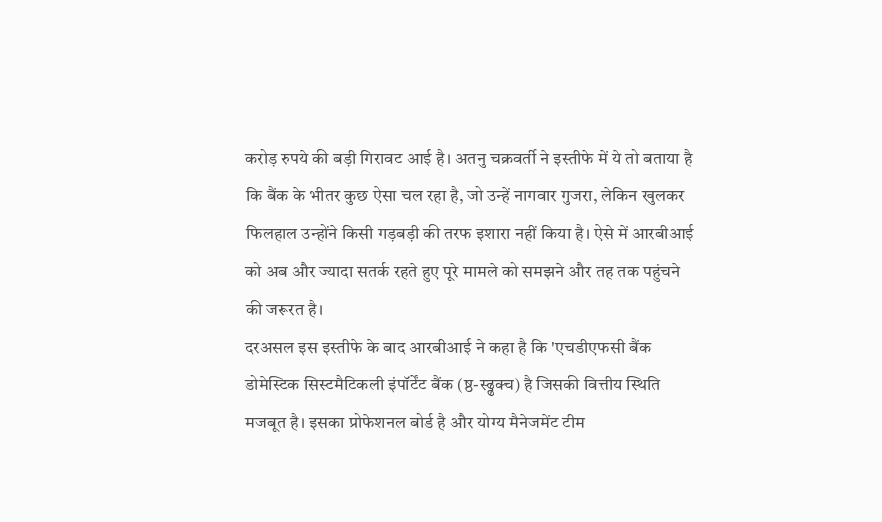करोड़ रुपये की बड़ी गिरावट आई है। अतनु चक्रवर्ती ने इस्तीफे में ये तो बताया है कि बैंक के भीतर कुछ ऐसा चल रहा है, जो उन्हें नागवार गुजरा, लेकिन खुलकर फिलहाल उन्होंने किसी गड़बड़ी की तरफ इशारा नहीं किया है। ऐसे में आरबीआई को अब और ज्यादा सतर्क रहते हुए पूरे मामले को समझने और तह तक पहुंचने की जरूरत है।
दरअसल इस इस्तीफे के बाद आरबीआई ने कहा है कि 'एचडीएफसी बैंक डोमेस्टिक सिस्टमैटिकली इंपॉर्टेंट बैंक (ष्ठ-स्ढ्ढक्च) है जिसकी वित्तीय स्थिति मजबूत है। इसका प्रोफेशनल बोर्ड है और योग्य मैनेजमेंट टीम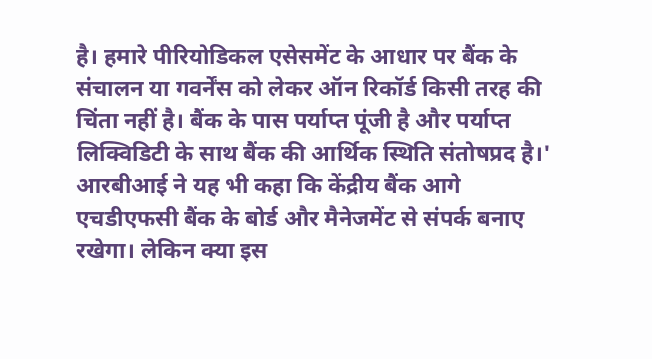है। हमारे पीरियोडिकल एसेसमेंट के आधार पर बैंक के संचालन या गवर्नेंस को लेकर ऑन रिकॉर्ड किसी तरह की चिंता नहीं है। बैंक के पास पर्याप्त पूंजी है और पर्याप्त लिक्विडिटी के साथ बैंक की आर्थिक स्थिति संतोषप्रद है।' आरबीआई ने यह भी कहा कि केंद्रीय बैंक आगे एचडीएफसी बैंक के बोर्ड और मैनेजमेंट से संपर्क बनाए रखेगा। लेकिन क्या इस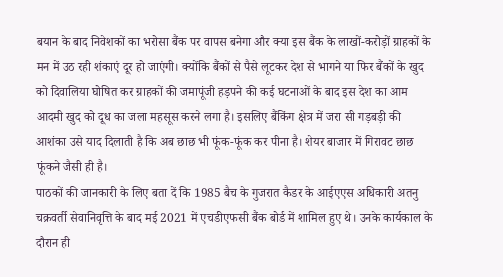बयान के बाद निवेशकों का भरोसा बैंक पर वापस बनेगा और क्या इस बैंक के लाखों-करोड़ों ग्राहकों के मन में उठ रही शंकाएं दूर हो जाएंगी। क्योंकि बैंकों से पैसे लूटकर देश से भागने या फिर बैंकों के खुद को दिवालिया घोषित कर ग्राहकों की जमापूंजी हड़पने की कई घटनाओं के बाद इस देश का आम आदमी खुद को दूध का जला महसूस करने लगा है। इसलिए बैंकिंग क्षेत्र में जरा सी गड़बड़ी की आशंका उसे याद दिलाती है कि अब छाछ भी फूंक-फूंक कर पीना है। शेयर बाजार में गिरावट छाछ फूंकने जैसी ही है।
पाठकों की जानकारी के लिए बता दें कि 1985 बैच के गुजरात कैडर के आईएएस अधिकारी अतनु चक्रवर्ती सेवानिवृत्ति के बाद मई 2021 में एचडीएफसी बैंक बोर्ड में शामिल हुए थे। उनके कार्यकाल के दौरान ही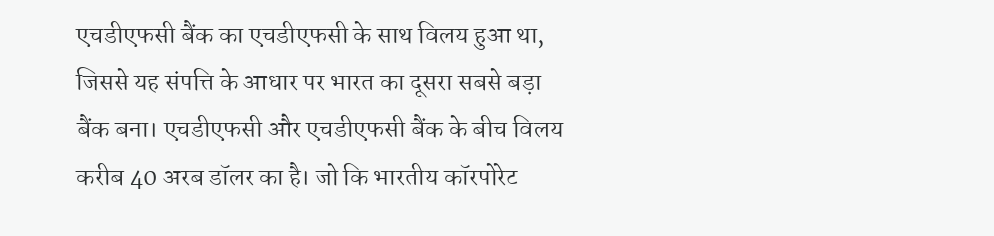एचडीएफसी बैंक का एचडीएफसी के साथ विलय हुआ था, जिससे यह संपत्ति के आधार पर भारत का दूसरा सबसे बड़ा बैंक बना। एचडीएफसी और एचडीएफसी बैंक के बीच विलय करीब 40 अरब डॉलर का है। जो कि भारतीय कॉरपोरेट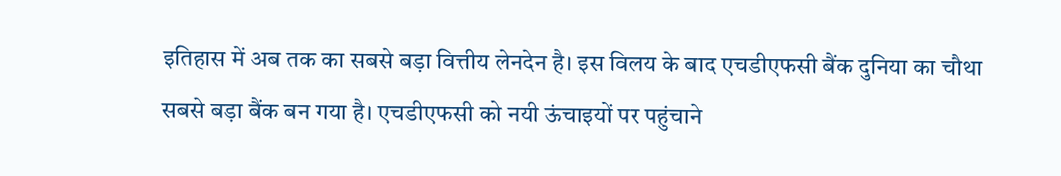इतिहास में अब तक का सबसे बड़ा वित्तीय लेनदेन है। इस विलय के बाद एचडीएफसी बैंक दुनिया का चौथा सबसे बड़ा बैंक बन गया है। एचडीएफसी को नयी ऊंचाइयों पर पहुंचाने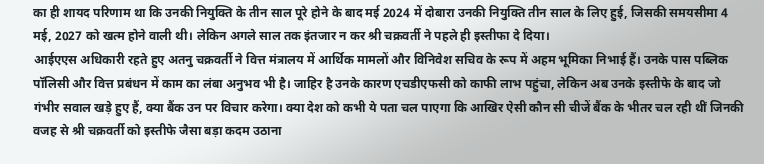का ही शायद परिणाम था कि उनकी नियुक्ति के तीन साल पूरे होने के बाद मई 2024 में दोबारा उनकी नियुक्ति तीन साल के लिए हुई, जिसकी समयसीमा 4 मई, 2027 को खत्म होने वाली थी। लेकिन अगले साल तक इंतजार न कर श्री चक्रवर्ती ने पहले ही इस्तीफा दे दिया।
आईएएस अधिकारी रहते हुए अतनु चक्रवर्ती ने वित्त मंत्रालय में आर्थिक मामलों और विनिवेश सचिव के रूप में अहम भूमिका निभाई हैं। उनके पास पब्लिक पॉलिसी और वित्त प्रबंधन में काम का लंबा अनुभव भी है। जाहिर है उनके कारण एचडीएफसी को काफी लाभ पहुंचा, लेकिन अब उनके इस्तीफे के बाद जो गंभीर सवाल खड़े हुए हैं, क्या बैंक उन पर विचार करेगा। क्या देश को कभी ये पता चल पाएगा कि आखिर ऐसी कौन सी चीजें बैंक के भीतर चल रही थीं जिनकी वजह से श्री चक्रवर्ती को इस्तीफे जैसा बड़ा कदम उठाना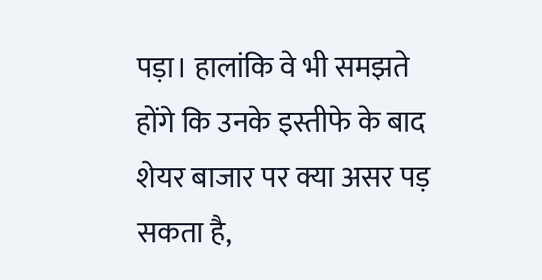पड़ा। हालांकि वे भी समझते होंगे कि उनके इस्तीफे के बाद शेयर बाजार पर क्या असर पड़ सकता है,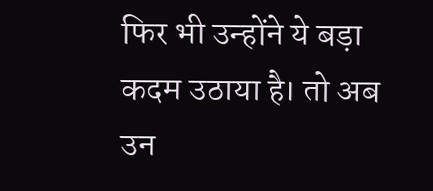फिर भी उन्होंने ये बड़ा कदम उठाया है। तो अब उन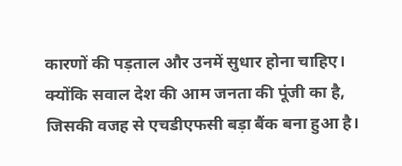कारणों की पड़ताल और उनमें सुधार होना चाहिए। क्योंकि सवाल देश की आम जनता की पूंजी का है, जिसकी वजह से एचडीएफसी बड़ा बैंक बना हुआ है।